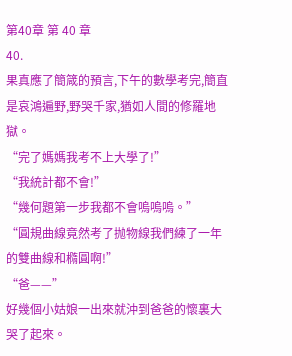第40章 第 40 章
40.
果真應了簡箴的預言,下午的數學考完,簡直是哀鴻遍野,野哭千家,猶如人間的修羅地獄。
“完了媽媽我考不上大學了!”
“我統計都不會!”
“幾何題第一步我都不會嗚嗚嗚。”
“圓規曲線竟然考了抛物線我們練了一年的雙曲線和橢圓啊!”
“爸——”
好幾個小姑娘一出來就沖到爸爸的懷裏大哭了起來。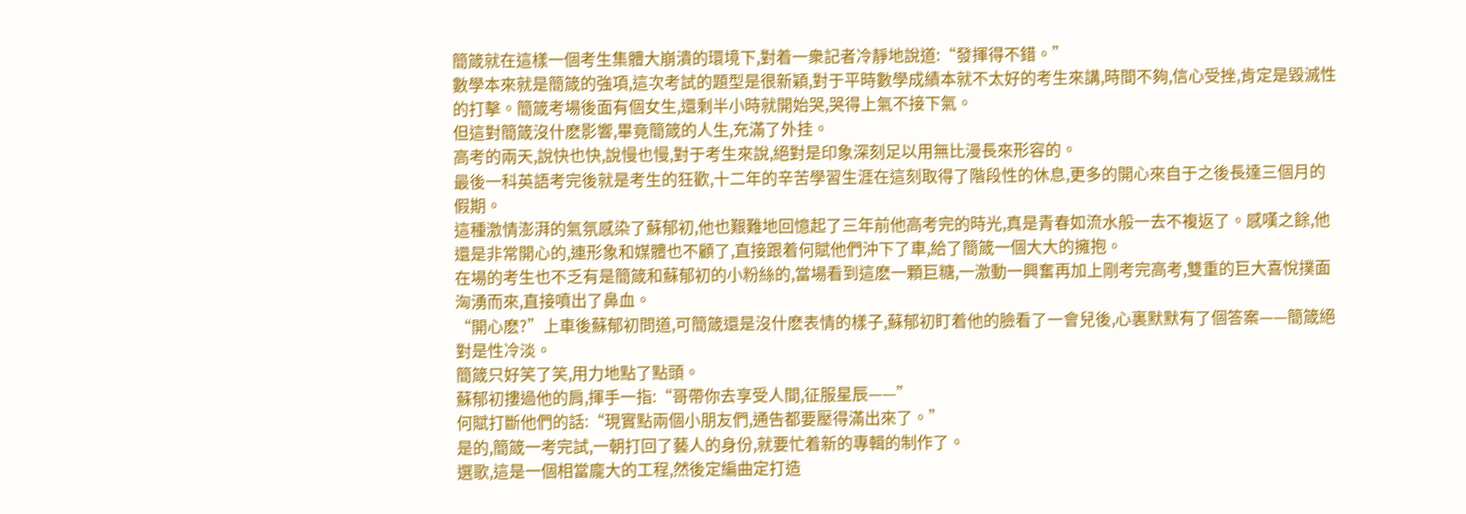簡箴就在這樣一個考生集體大崩潰的環境下,對着一衆記者冷靜地說道:“發揮得不錯。”
數學本來就是簡箴的強項,這次考試的題型是很新穎,對于平時數學成績本就不太好的考生來講,時間不夠,信心受挫,肯定是毀滅性的打擊。簡箴考場後面有個女生,還剩半小時就開始哭,哭得上氣不接下氣。
但這對簡箴沒什麽影響,畢竟簡箴的人生,充滿了外挂。
高考的兩天,說快也快,說慢也慢,對于考生來說,絕對是印象深刻足以用無比漫長來形容的。
最後一科英語考完後就是考生的狂歡,十二年的辛苦學習生涯在這刻取得了階段性的休息,更多的開心來自于之後長達三個月的假期。
這種激情澎湃的氣氛感染了蘇郁初,他也艱難地回憶起了三年前他高考完的時光,真是青春如流水般一去不複返了。感嘆之餘,他還是非常開心的,連形象和媒體也不顧了,直接跟着何賦他們沖下了車,給了簡箴一個大大的擁抱。
在場的考生也不乏有是簡箴和蘇郁初的小粉絲的,當場看到這麽一顆巨糖,一激動一興奮再加上剛考完高考,雙重的巨大喜悅撲面洶湧而來,直接噴出了鼻血。
“開心麽?”上車後蘇郁初問道,可簡箴還是沒什麽表情的樣子,蘇郁初盯着他的臉看了一會兒後,心裏默默有了個答案——簡箴絕對是性冷淡。
簡箴只好笑了笑,用力地點了點頭。
蘇郁初摟過他的肩,揮手一指:“哥帶你去享受人間,征服星辰——”
何賦打斷他們的話:“現實點兩個小朋友們,通告都要壓得滿出來了。”
是的,簡箴一考完試,一朝打回了藝人的身份,就要忙着新的專輯的制作了。
選歌,這是一個相當龐大的工程,然後定編曲定打造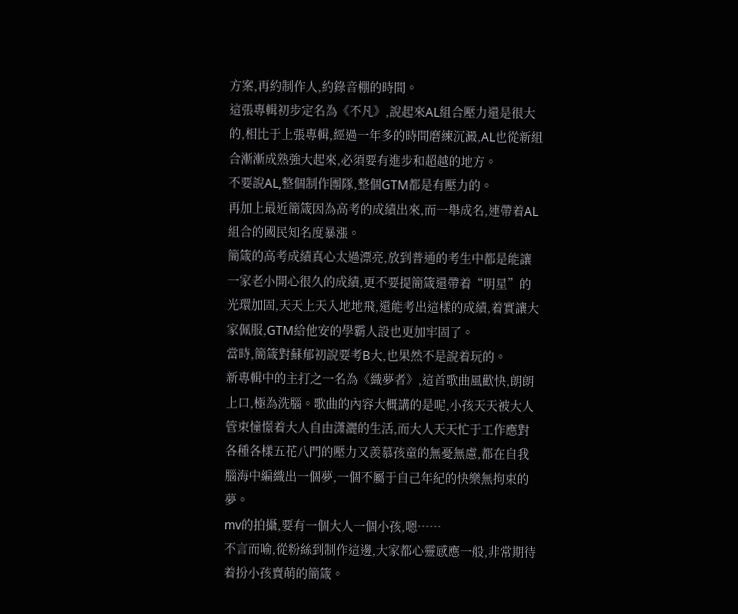方案,再約制作人,約錄音棚的時間。
這張專輯初步定名為《不凡》,說起來AL組合壓力還是很大的,相比于上張專輯,經過一年多的時間磨練沉澱,AL也從新組合漸漸成熟強大起來,必須要有進步和超越的地方。
不要說AL,整個制作團隊,整個GTM都是有壓力的。
再加上最近簡箴因為高考的成績出來,而一舉成名,連帶着AL組合的國民知名度暴漲。
簡箴的高考成績真心太過漂亮,放到普通的考生中都是能讓一家老小開心很久的成績,更不要提簡箴還帶着“明星”的光環加固,天天上天入地地飛,還能考出這樣的成績,着實讓大家佩服,GTM給他安的學霸人設也更加牢固了。
當時,簡箴對蘇郁初說要考B大,也果然不是說着玩的。
新專輯中的主打之一名為《織夢者》,這首歌曲風歡快,朗朗上口,極為洗腦。歌曲的內容大概講的是呢,小孩天天被大人管束憧憬着大人自由潇灑的生活,而大人天天忙于工作應對各種各樣五花八門的壓力又羨慕孩童的無憂無慮,都在自我腦海中編織出一個夢,一個不屬于自己年紀的快樂無拘束的夢。
mv的拍攝,要有一個大人一個小孩,嗯……
不言而喻,從粉絲到制作這邊,大家都心靈感應一般,非常期待着扮小孩賣萌的簡箴。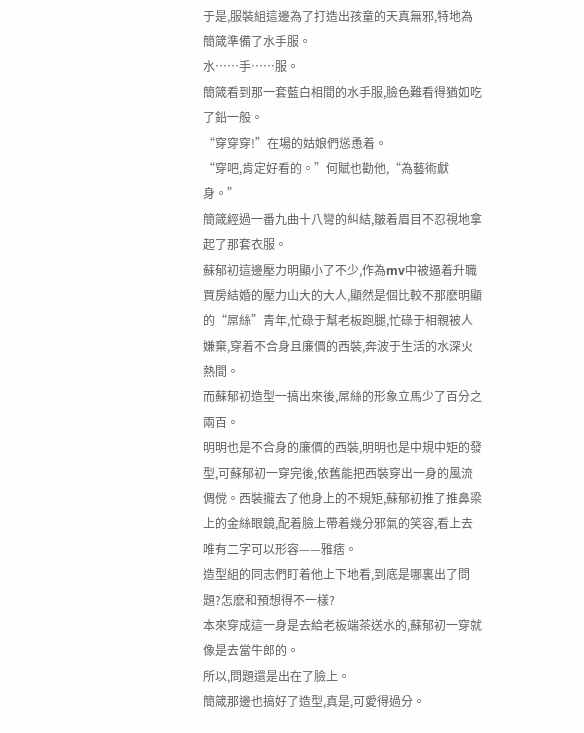于是,服裝組這邊為了打造出孩童的天真無邪,特地為簡箴準備了水手服。
水……手……服。
簡箴看到那一套藍白相間的水手服,臉色難看得猶如吃了鉛一般。
“穿穿穿!”在場的姑娘們慫恿着。
“穿吧,肯定好看的。”何賦也勸他,“為藝術獻身。”
簡箴經過一番九曲十八彎的糾結,皺着眉目不忍視地拿起了那套衣服。
蘇郁初這邊壓力明顯小了不少,作為mv中被逼着升職買房結婚的壓力山大的大人,顯然是個比較不那麽明顯的“屌絲”青年,忙碌于幫老板跑腿,忙碌于相親被人嫌棄,穿着不合身且廉價的西裝,奔波于生活的水深火熱間。
而蘇郁初造型一搞出來後,屌絲的形象立馬少了百分之兩百。
明明也是不合身的廉價的西裝,明明也是中規中矩的發型,可蘇郁初一穿完後,依舊能把西裝穿出一身的風流倜傥。西裝攏去了他身上的不規矩,蘇郁初推了推鼻梁上的金絲眼鏡,配着臉上帶着幾分邪氣的笑容,看上去唯有二字可以形容——雅痞。
造型組的同志們盯着他上下地看,到底是哪裏出了問題?怎麽和預想得不一樣?
本來穿成這一身是去給老板端茶送水的,蘇郁初一穿就像是去當牛郎的。
所以,問題還是出在了臉上。
簡箴那邊也搞好了造型,真是,可愛得過分。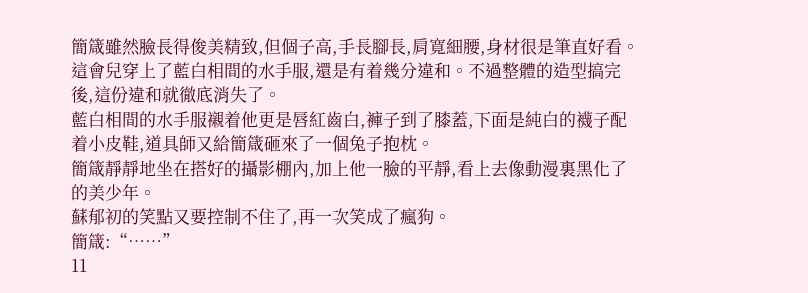簡箴雖然臉長得俊美精致,但個子高,手長腳長,肩寬細腰,身材很是筆直好看。這會兒穿上了藍白相間的水手服,還是有着幾分違和。不過整體的造型搞完後,這份違和就徹底消失了。
藍白相間的水手服襯着他更是唇紅齒白,褲子到了膝蓋,下面是純白的襪子配着小皮鞋,道具師又給簡箴砸來了一個兔子抱枕。
簡箴靜靜地坐在搭好的攝影棚內,加上他一臉的平靜,看上去像動漫裏黑化了的美少年。
蘇郁初的笑點又要控制不住了,再一次笑成了瘋狗。
簡箴:“……”
11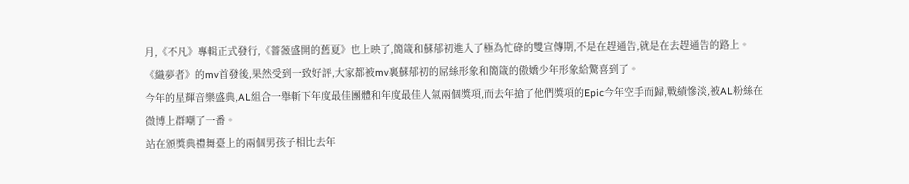月,《不凡》專輯正式發行,《薔薇盛開的舊夏》也上映了,簡箴和蘇郁初進入了極為忙碌的雙宣傳期,不是在趕通告,就是在去趕通告的路上。
《織夢者》的mv首發後,果然受到一致好評,大家都被mv裏蘇郁初的屌絲形象和簡箴的傲嬌少年形象給驚喜到了。
今年的星輝音樂盛典,AL組合一舉斬下年度最佳團體和年度最佳人氣兩個獎項,而去年搶了他們獎項的Epic今年空手而歸,戰績慘淡,被AL粉絲在微博上群嘲了一番。
站在頒獎典禮舞臺上的兩個男孩子相比去年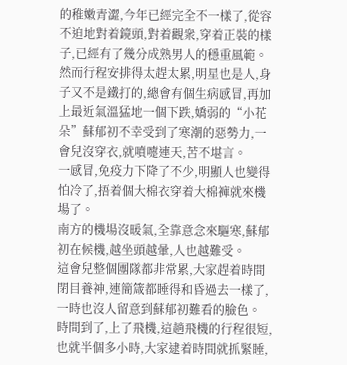的稚嫩青澀,今年已經完全不一樣了,從容不迫地對着鏡頭,對着觀衆,穿着正裝的樣子,已經有了幾分成熟男人的穩重風範。
然而行程安排得太趕太累,明星也是人,身子又不是鐵打的,總會有個生病感冒,再加上最近氣溫猛地一個下跌,嬌弱的“小花朵”蘇郁初不幸受到了寒潮的惡勢力,一會兒沒穿衣,就噴嚏連天,苦不堪言。
一感冒,免疫力下降了不少,明顯人也變得怕冷了,捂着個大棉衣穿着大棉褲就來機場了。
南方的機場沒暖氣,全靠意念來驅寒,蘇郁初在候機,越坐頭越暈,人也越難受。
這會兒整個團隊都非常累,大家趕着時間閉目養神,連簡箴都睡得和昏過去一樣了,一時也沒人留意到蘇郁初難看的臉色。
時間到了,上了飛機,這趟飛機的行程很短,也就半個多小時,大家逮着時間就抓緊睡,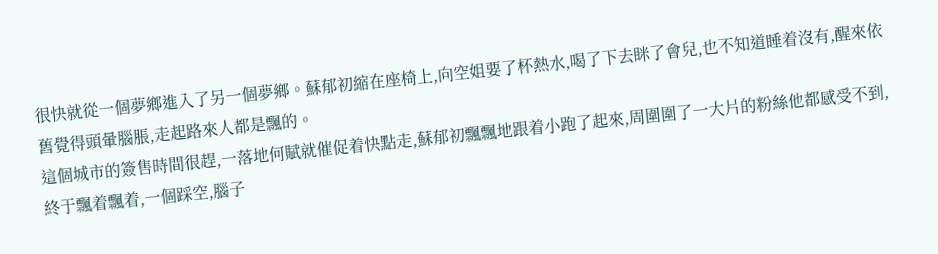很快就從一個夢鄉進入了另一個夢鄉。蘇郁初縮在座椅上,向空姐要了杯熱水,喝了下去眯了會兒,也不知道睡着沒有,醒來依舊覺得頭暈腦脹,走起路來人都是飄的。
這個城市的簽售時間很趕,一落地何賦就催促着快點走,蘇郁初飄飄地跟着小跑了起來,周圍圍了一大片的粉絲他都感受不到,終于飄着飄着,一個踩空,腦子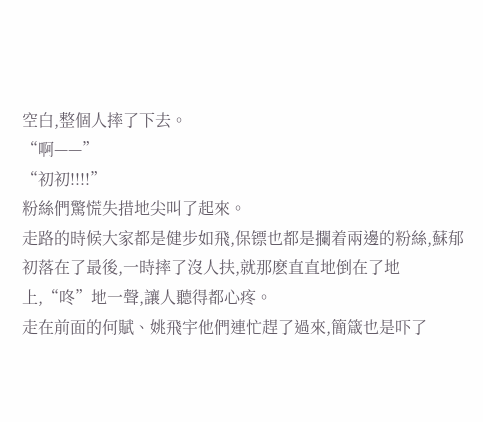空白,整個人摔了下去。
“啊——”
“初初!!!!”
粉絲們驚慌失措地尖叫了起來。
走路的時候大家都是健步如飛,保镖也都是攔着兩邊的粉絲,蘇郁初落在了最後,一時摔了沒人扶,就那麽直直地倒在了地上,“咚”地一聲,讓人聽得都心疼。
走在前面的何賦、姚飛宇他們連忙趕了過來,簡箴也是吓了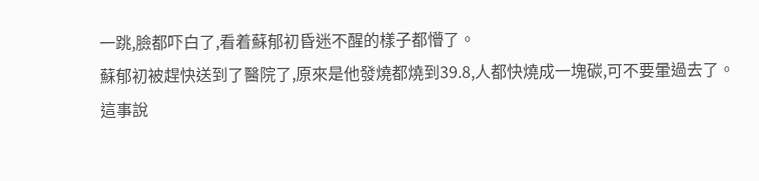一跳,臉都吓白了,看着蘇郁初昏迷不醒的樣子都懵了。
蘇郁初被趕快送到了醫院了,原來是他發燒都燒到39.8,人都快燒成一塊碳,可不要暈過去了。
這事說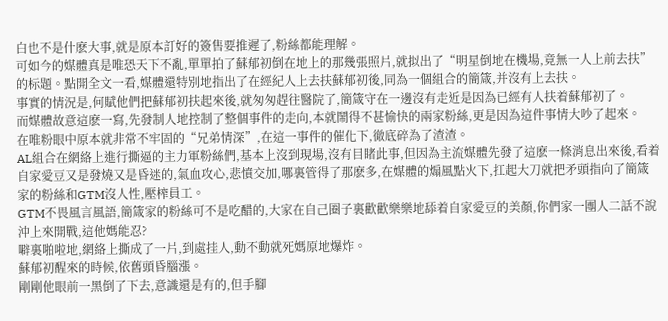白也不是什麽大事,就是原本訂好的簽售要推遲了,粉絲都能理解。
可如今的媒體真是唯恐天下不亂,單單拍了蘇郁初倒在地上的那幾張照片,就拟出了“明星倒地在機場,竟無一人上前去扶”的标題。點開全文一看,媒體還特別地指出了在經紀人上去扶蘇郁初後,同為一個組合的簡箴,并沒有上去扶。
事實的情況是,何賦他們把蘇郁初扶起來後,就匆匆趕往醫院了,簡箴守在一邊沒有走近是因為已經有人扶着蘇郁初了。
而媒體故意這麽一寫,先發制人地控制了整個事件的走向,本就鬧得不甚愉快的兩家粉絲,更是因為這件事情大吵了起來。
在唯粉眼中原本就非常不牢固的“兄弟情深”,在這一事件的催化下,徹底碎為了渣渣。
AL組合在網絡上進行撕逼的主力軍粉絲們,基本上沒到現場,沒有目睹此事,但因為主流媒體先發了這麽一條消息出來後,看着自家愛豆又是發燒又是昏迷的,氣血攻心,悲憤交加,哪裏管得了那麽多,在媒體的煽風點火下,扛起大刀就把矛頭指向了簡箴家的粉絲和GTM沒人性,壓榨員工。
GTM不畏風言風語,簡箴家的粉絲可不是吃醋的,大家在自己圈子裏歡歡樂樂地舔着自家愛豆的美顏,你們家一團人二話不說沖上來開戰,這他媽能忍?
噼裏啪啦地,網絡上撕成了一片,到處挂人,動不動就死媽原地爆炸。
蘇郁初醒來的時候,依舊頭昏腦漲。
剛剛他眼前一黑倒了下去,意識還是有的,但手腳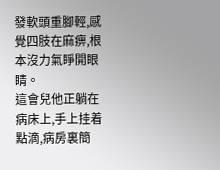發軟頭重腳輕,感覺四肢在麻痹,根本沒力氣睜開眼睛。
這會兒他正躺在病床上,手上挂着點滴,病房裏簡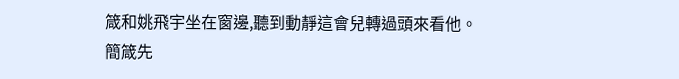箴和姚飛宇坐在窗邊,聽到動靜這會兒轉過頭來看他。
簡箴先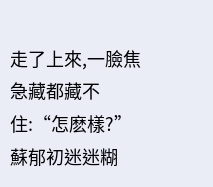走了上來,一臉焦急藏都藏不住:“怎麽樣?”
蘇郁初迷迷糊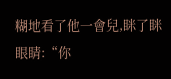糊地看了他一會兒,眯了眯眼睛:“你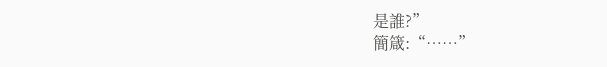是誰?”
簡箴:“……”